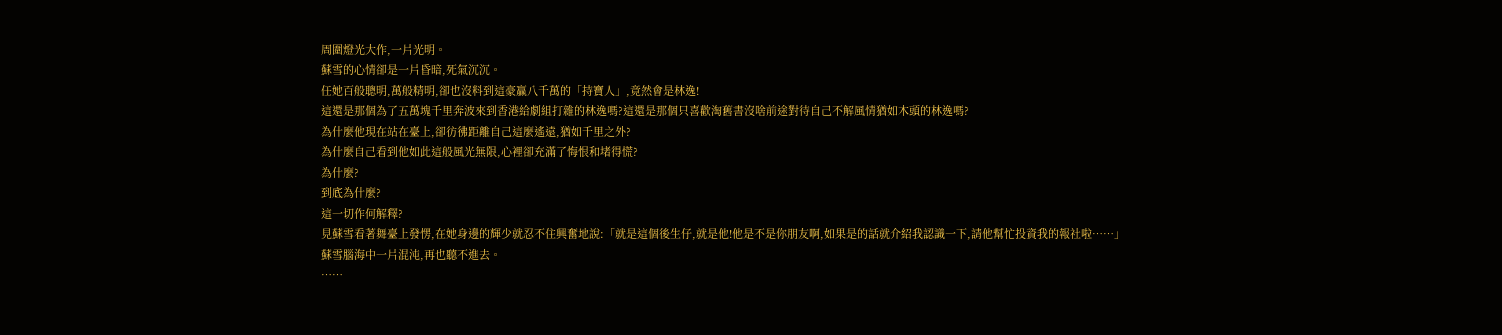周圍燈光大作,一片光明。
蘇雪的心情卻是一片昏暗,死氣沉沉。
任她百般聰明,萬般精明,卻也沒料到這豪贏八千萬的「持寶人」,竟然會是林逸!
這還是那個為了五萬塊千里奔波來到香港給劇組打雜的林逸嗎?這還是那個只喜歡淘舊書沒啥前途對待自己不解風情猶如木頭的林逸嗎?
為什麼他現在站在臺上,卻彷彿距離自己這麼遙遠,猶如千里之外?
為什麼自己看到他如此這般風光無限,心裡卻充滿了悔恨和堵得慌?
為什麼?
到底為什麼?
這一切作何解釋?
見蘇雪看著舞臺上發愣,在她身邊的輝少就忍不住興奮地說:「就是這個後生仔,就是他!他是不是你朋友啊,如果是的話就介紹我認識一下,請他幫忙投資我的報社啦……」
蘇雪腦海中一片混沌,再也聽不進去。
……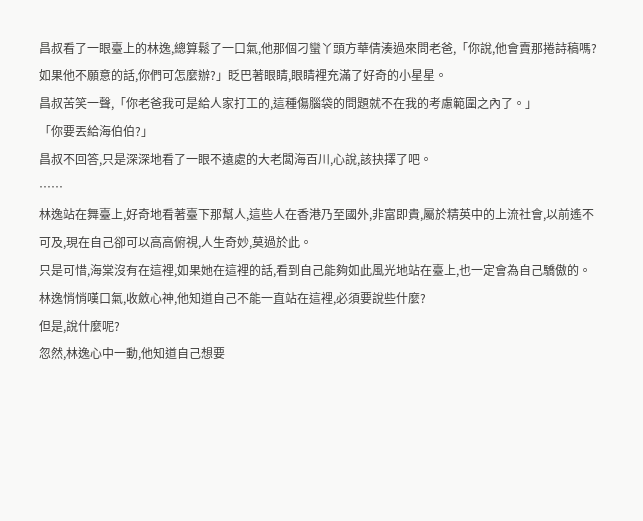昌叔看了一眼臺上的林逸,總算鬆了一口氣,他那個刁蠻丫頭方華倩湊過來問老爸,「你說,他會賣那捲詩稿嗎?如果他不願意的話,你們可怎麼辦?」眨巴著眼睛,眼睛裡充滿了好奇的小星星。
昌叔苦笑一聲,「你老爸我可是給人家打工的,這種傷腦袋的問題就不在我的考慮範圍之內了。」
「你要丟給海伯伯?」
昌叔不回答,只是深深地看了一眼不遠處的大老闆海百川,心說,該抉擇了吧。
……
林逸站在舞臺上,好奇地看著臺下那幫人,這些人在香港乃至國外,非富即貴,屬於精英中的上流社會,以前遙不可及,現在自己卻可以高高俯視,人生奇妙,莫過於此。
只是可惜,海棠沒有在這裡,如果她在這裡的話,看到自己能夠如此風光地站在臺上,也一定會為自己驕傲的。
林逸悄悄嘆口氣,收斂心神,他知道自己不能一直站在這裡,必須要說些什麼?
但是,說什麼呢?
忽然,林逸心中一動,他知道自己想要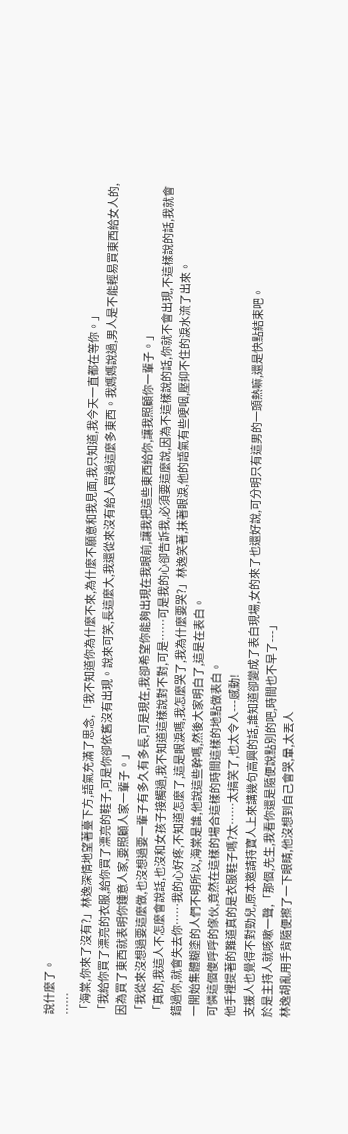說什麼了。
……
「海棠,你來了沒有?」林逸深情地望著臺下方,語氣充滿了思念,「我不知道你為什麼不來,為什麼不願意和我見面,我只知道,我今天一直都在等你。」
「我給你買了漂亮的衣服,給你買了漂亮的鞋子,可是你卻依舊沒有出現。說來可笑,長這麼大,我還從來沒有給人買過這麼多東西。我媽媽說過,男人是不能輕易買東西給女人的,因為買了東西就表明你鍾意人家,要照顧人家一輩子。」
「我從來沒想過要這麼做,也沒想過要一輩子有多久有多長,可是現在,我卻希望你能夠出現在我眼前,讓我把這些東西給你,讓我照顧你一輩子。」
「真的,我這人不怎麼會說話,也沒和女孩子接觸過,我不知道這樣說對不對,可是……可是我的心卻告訴我,必須要這麼說,因為不這樣說的話,你就不會出現,不這樣說的話,我就會錯過你,就會失去你……我的心好疼,不知道怎麼了,這是眼淚嗎,我怎麼哭了,我為什麼要哭?」林逸笑著,抹著眼淚,他的語氣有些哽咽,壓抑不住的淚水流了出來。
一開始集體糊塗的人們不明所以,海棠是誰,他說這些幹嗎,然後大家明白了,這是在表白。
可憐這個傻呼呼的傢伙,竟然在這樣的場合這樣的時間這樣的地點做表白。
他手裡提著的難道真的是衣服鞋子嗎?太……太搞笑了,也太令人---感動!
支援人也覺得不對勁兒,原本邀請持寶人上來講幾句高興的話,誰知道卻變成了表白現場,女的來了也還好說,可分明只有這男的一頭熱嘛,還是快點結束吧。
於是主持人就咳嗽一聲,「那個,先生,我看你還是隨便說點別的吧,時間也不早了---」
林逸胡亂用手背隨便擦了一下眼睛,他沒想到自己會哭,暈,太丟人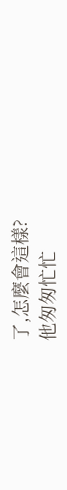了,怎麼會這樣?
他匆匆忙忙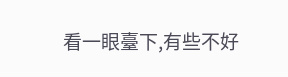看一眼臺下,有些不好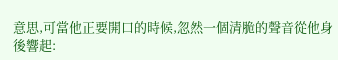意思,可當他正要開口的時候,忽然一個清脆的聲音從他身後響起: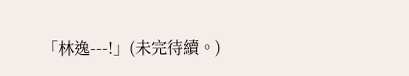「林逸---!」(未完待續。)